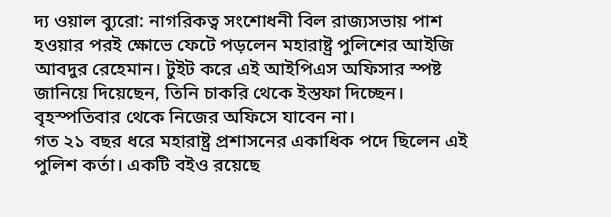দ্য ওয়াল ব্যুরো: নাগরিকত্ব সংশোধনী বিল রাজ্যসভায় পাশ হওয়ার পরই ক্ষোভে ফেটে পড়লেন মহারাষ্ট্র পুলিশের আইজি আবদুর রেহেমান। টুইট করে এই আইপিএস অফিসার স্পষ্ট জানিয়ে দিয়েছেন, তিনি চাকরি থেকে ইস্তফা দিচ্ছেন। বৃহস্পতিবার থেকে নিজের অফিসে যাবেন না।
গত ২১ বছর ধরে মহারাষ্ট্র প্রশাসনের একাধিক পদে ছিলেন এই পুলিশ কর্তা। একটি বইও রয়েছে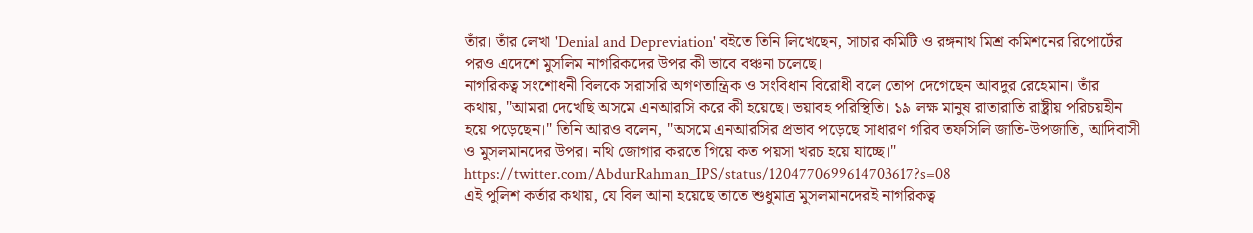তাঁর। তাঁর লেখা 'Denial and Depreviation' বইতে তিনি লিখেছেন, সাচার কমিটি ও রঙ্গনাথ মিশ্র কমিশনের রিপোর্টের পরও এদেশে মুসলিম নাগরিকদের উপর কী ভাবে বঞ্চনা চলেছে।
নাগরিকত্ব সংশোধনী বিলকে সরাসরি অগণতান্ত্রিক ও সংবিধান বিরোধী বলে তোপ দেগেছেন আবদুর রেহেমান। তাঁর কথায়, "আমরা দেখেছি অসমে এনআরসি করে কী হয়েছে। ভয়াবহ পরিস্থিতি। ১৯ লক্ষ মানুষ রাতারাতি রাষ্ট্রীয় পরিচয়হীন হয়ে পড়েছেন।" তিনি আরও বলেন, "অসমে এনআরসির প্রভাব পড়েছে সাধারণ গরিব তফসিলি জাতি-উপজাতি, আদিবাসী ও মুসলমানদের উপর। নথি জোগার করতে গিয়ে কত পয়সা খরচ হয়ে যাচ্ছে।"
https://twitter.com/AbdurRahman_IPS/status/1204770699614703617?s=08
এই পুলিশ কর্তার কথায়, যে বিল আনা হয়েছে তাতে শুধুমাত্র মুসলমানদেরই নাগরিকত্ব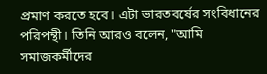প্রমাণ করতে হবে। এটা ভারতবর্ষের সংবিধানের পরিপন্থী। তিনি আরও বলেন, "আমি সমাজকর্মীদের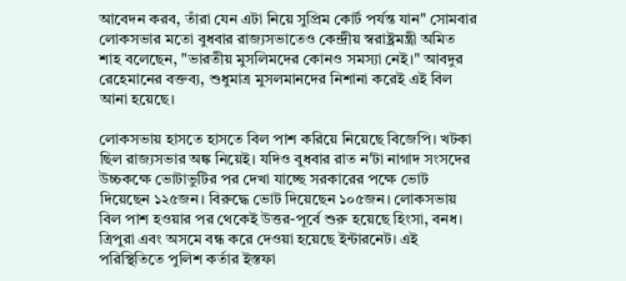আবেদন করব, তাঁরা যেন এটা নিয়ে সুপ্রিম কোর্ট পর্যন্ত যান" সোমবার লোকসভার মতো বুধবার রাজ্যসভাতেও কেন্দ্রীয় স্বরাষ্ট্রমন্ত্রী অমিত শাহ বলেছেন, "ভারতীয় মুসলিমদের কোনও সমস্যা নেই।" আবদুর রেহেমানের বক্তব্য, শুধুমাত্র মুসলমানদের নিশানা করেই এই বিল আনা হয়েছে।

লোকসভায় হাসতে হাসতে বিল পাশ করিয়ে নিয়েছে বিজেপি। খটকা ছিল রাজ্যসভার অঙ্ক নিয়েই। যদিও বুধবার রাত ন'টা নাগাদ সংসদের উচ্চকক্ষে ভোটাভুটির পর দেখা যাচ্ছে সরকারের পক্ষে ভোট দিয়েছেন ১২৫জন। বিরুদ্ধে ভোট দিয়েছেন ১০৫জন। লোকসভায় বিল পাশ হওয়ার পর থেকেই উত্তর-পূর্বে শুরু হয়েছে হিংসা, বনধ। ত্রিপুরা এবং অসমে বন্ধ করে দেওয়া হয়েছে ইন্টারনেট। এই পরিস্থিতিতে পুলিশ কর্তার ইস্তফা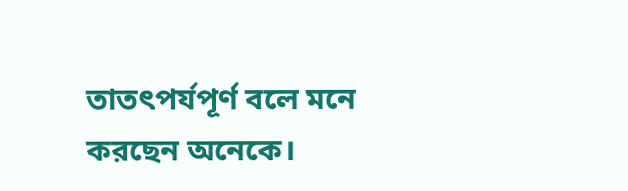তাতৎপর্যপূর্ণ বলে মনে করছেন অনেকে।